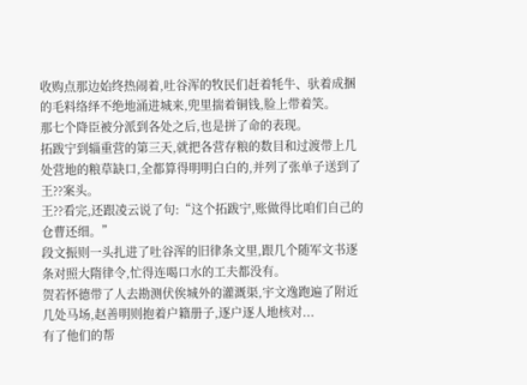收购点那边始终热闹着,吐谷浑的牧民们赶着牦牛、驮着成捆的毛料络绎不绝地涌进城来,兜里揣着铜钱,脸上带着笑。
那七个降臣被分派到各处之后,也是拼了命的表现。
拓跋宁到辎重营的第三天,就把各营存粮的数目和过渡带上几处营地的粮草缺口,全都算得明明白白的,并列了张单子送到了王??案头。
王??看完,还跟凌云说了句:“这个拓跋宁,账做得比咱们自己的仓曹还细。”
段文振则一头扎进了吐谷浑的旧律条文里,跟几个随军文书逐条对照大隋律令,忙得连喝口水的工夫都没有。
贺若怀德带了人去勘测伏俟城外的灌溉渠,宇文逸跑遍了附近几处马场,赵善明则抱着户籍册子,逐户逐人地核对...
有了他们的帮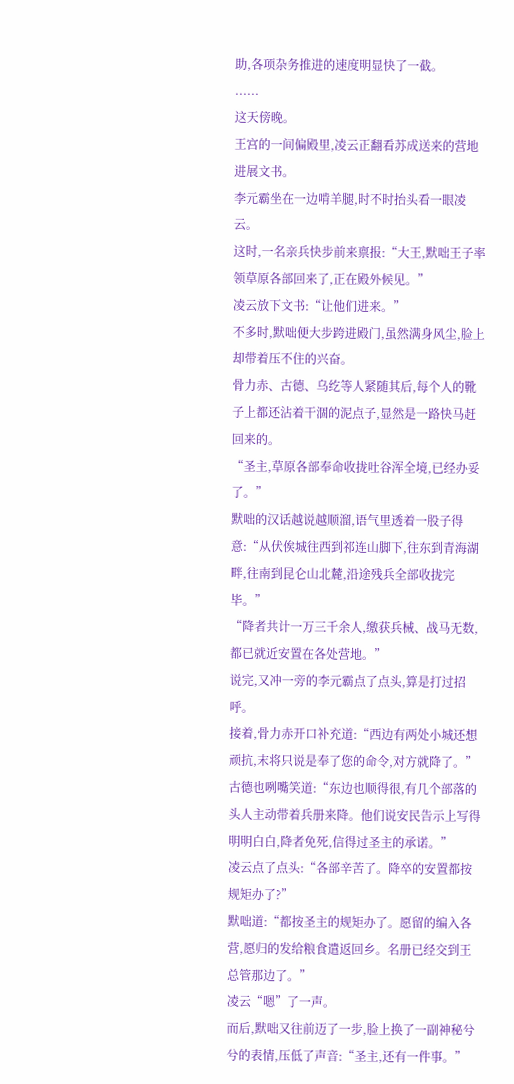助,各项杂务推进的速度明显快了一截。
......
这天傍晚。
王宫的一间偏殿里,凌云正翻看苏成送来的营地进展文书。
李元霸坐在一边啃羊腿,时不时抬头看一眼凌云。
这时,一名亲兵快步前来禀报:“大王,默咄王子率领草原各部回来了,正在殿外候见。”
凌云放下文书:“让他们进来。”
不多时,默咄便大步跨进殿门,虽然满身风尘,脸上却带着压不住的兴奋。
骨力赤、古德、乌纥等人紧随其后,每个人的靴子上都还沾着干涸的泥点子,显然是一路快马赶回来的。
“圣主,草原各部奉命收拢吐谷浑全境,已经办妥了。”
默咄的汉话越说越顺溜,语气里透着一股子得意:“从伏俟城往西到祁连山脚下,往东到青海湖畔,往南到昆仑山北麓,沿途残兵全部收拢完毕。”
“降者共计一万三千余人,缴获兵械、战马无数,都已就近安置在各处营地。”
说完,又冲一旁的李元霸点了点头,算是打过招呼。
接着,骨力赤开口补充道:“西边有两处小城还想顽抗,末将只说是奉了您的命令,对方就降了。”
古德也咧嘴笑道:“东边也顺得很,有几个部落的头人主动带着兵册来降。他们说安民告示上写得明明白白,降者免死,信得过圣主的承诺。”
凌云点了点头:“各部辛苦了。降卒的安置都按规矩办了?”
默咄道:“都按圣主的规矩办了。愿留的编入各营,愿归的发给粮食遣返回乡。名册已经交到王总管那边了。”
凌云“嗯”了一声。
而后,默咄又往前迈了一步,脸上换了一副神秘兮兮的表情,压低了声音:“圣主,还有一件事。”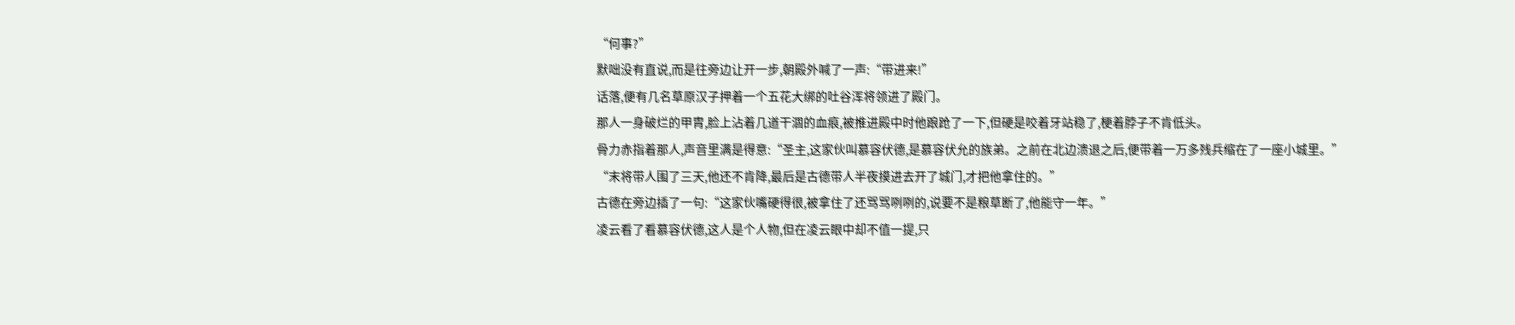“何事?”
默咄没有直说,而是往旁边让开一步,朝殿外喊了一声:“带进来!”
话落,便有几名草原汉子押着一个五花大绑的吐谷浑将领进了殿门。
那人一身破烂的甲胄,脸上沾着几道干涸的血痕,被推进殿中时他踉跄了一下,但硬是咬着牙站稳了,梗着脖子不肯低头。
骨力赤指着那人,声音里满是得意:“圣主,这家伙叫慕容伏德,是慕容伏允的族弟。之前在北边溃退之后,便带着一万多残兵缩在了一座小城里。”
“末将带人围了三天,他还不肯降,最后是古德带人半夜摸进去开了城门,才把他拿住的。”
古德在旁边插了一句:“这家伙嘴硬得很,被拿住了还骂骂咧咧的,说要不是粮草断了,他能守一年。”
凌云看了看慕容伏德,这人是个人物,但在凌云眼中却不值一提,只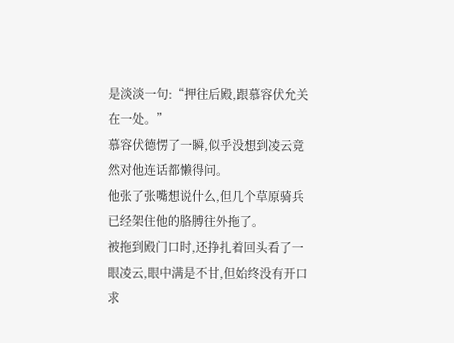是淡淡一句:“押往后殿,跟慕容伏允关在一处。”
慕容伏德愣了一瞬,似乎没想到凌云竟然对他连话都懒得问。
他张了张嘴想说什么,但几个草原骑兵已经架住他的胳膊往外拖了。
被拖到殿门口时,还挣扎着回头看了一眼凌云,眼中满是不甘,但始终没有开口求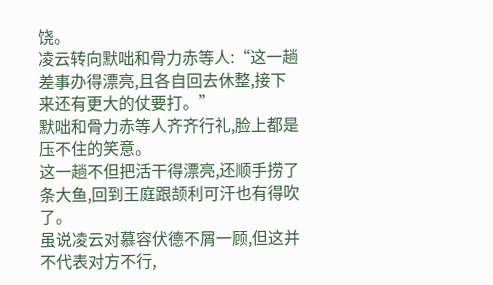饶。
凌云转向默咄和骨力赤等人:“这一趟差事办得漂亮,且各自回去休整,接下来还有更大的仗要打。”
默咄和骨力赤等人齐齐行礼,脸上都是压不住的笑意。
这一趟不但把活干得漂亮,还顺手捞了条大鱼,回到王庭跟颉利可汗也有得吹了。
虽说凌云对慕容伏德不屑一顾,但这并不代表对方不行,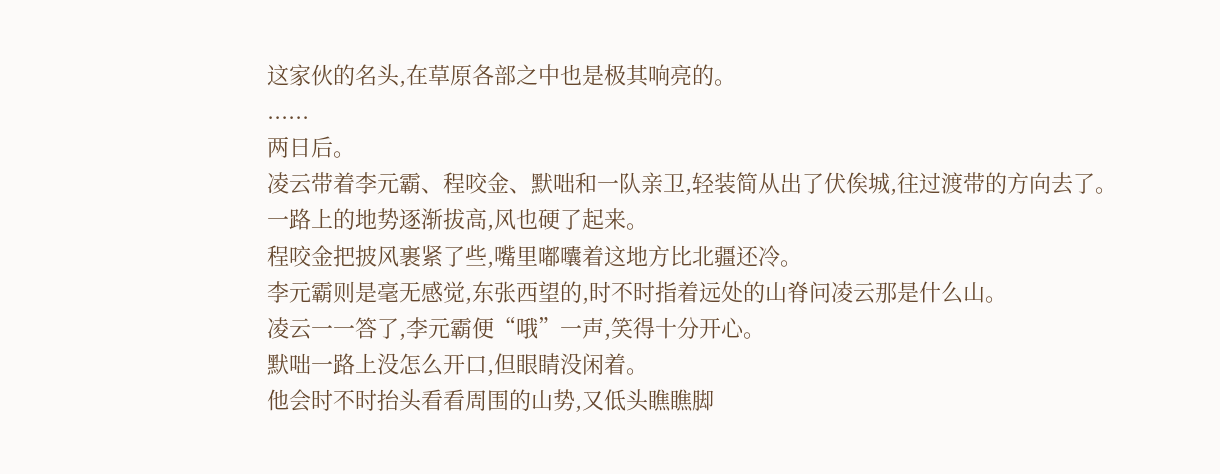这家伙的名头,在草原各部之中也是极其响亮的。
......
两日后。
凌云带着李元霸、程咬金、默咄和一队亲卫,轻装简从出了伏俟城,往过渡带的方向去了。
一路上的地势逐渐拔高,风也硬了起来。
程咬金把披风裹紧了些,嘴里嘟囔着这地方比北疆还冷。
李元霸则是毫无感觉,东张西望的,时不时指着远处的山脊问凌云那是什么山。
凌云一一答了,李元霸便“哦”一声,笑得十分开心。
默咄一路上没怎么开口,但眼睛没闲着。
他会时不时抬头看看周围的山势,又低头瞧瞧脚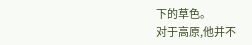下的草色。
对于高原,他并不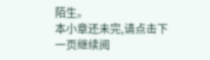陌生。
本小章还未完,请点击下一页继续阅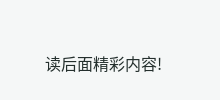读后面精彩内容!